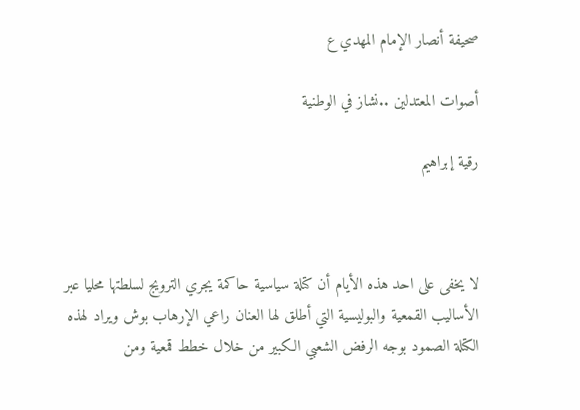صحيفة أنصار الإمام المهدي ع

أصوات المعتدلين ..نشاز في الوطنية

رقية إبراهيم



لا يخفى على احد هذه الأيام أن كتلة سياسية حاكمة يجري الترويج لسلطتها محليا عبر الأساليب القمعية والبوليسية التي أطلق لها العنان راعي الإرهاب بوش ويراد لهذه الكتلة الصمود بوجه الرفض الشعبي الكبير من خلال خطط قمعية ومن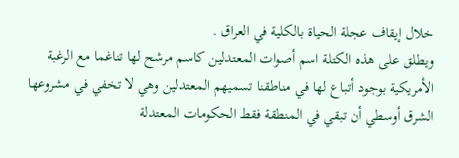خلال إيقاف عجلة الحياة بالكلية في العراق .
ويطلق على هذه الكتلة اسم أصوات المعتدلين كاسم مرشح لها تناغما مع الرغبة الأمريكية بوجود أتباع لها في مناطقنا تسميهم المعتدلين وهي لا تخفي في مشروعها الشرق أوسطي أن تبقي في المنطقة فقط الحكومات المعتدلة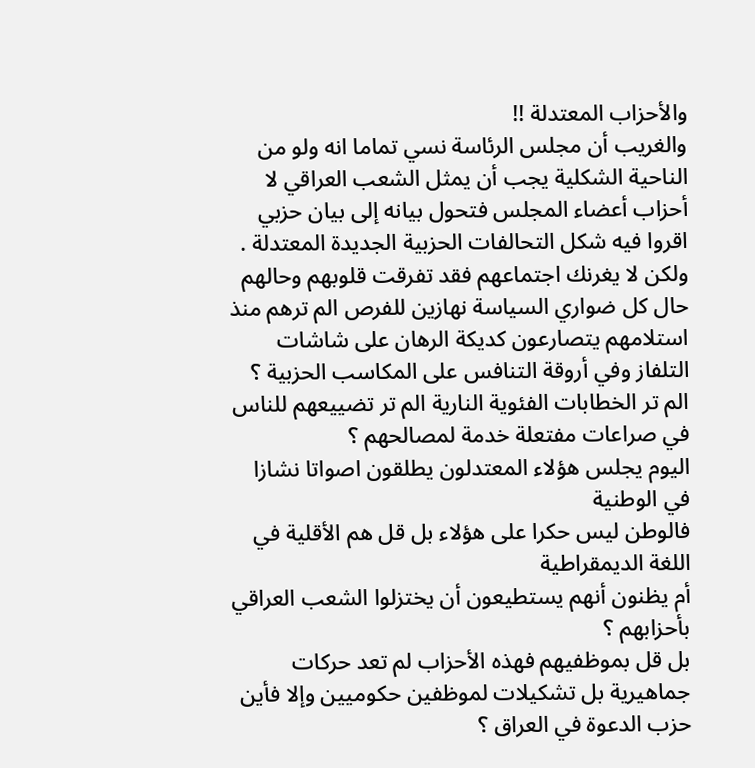والأحزاب المعتدلة !!
والغريب أن مجلس الرئاسة نسي تماما انه ولو من الناحية الشكلية يجب أن يمثل الشعب العراقي لا أحزاب أعضاء المجلس فتحول بيانه إلى بيان حزبي اقروا فيه شكل التحالفات الحزبية الجديدة المعتدلة .
ولكن لا يغرنك اجتماعهم فقد تفرقت قلوبهم وحالهم حال كل ضواري السياسة نهازين للفرص الم ترهم منذ استلامهم يتصارعون كديكة الرهان على شاشات التلفاز وفي أروقة التنافس على المكاسب الحزبية ؟
الم تر الخطابات الفئوية النارية الم تر تضييعهم للناس في صراعات مفتعلة خدمة لمصالحهم ؟
اليوم يجلس هؤلاء المعتدلون يطلقون اصواتا نشازا في الوطنية
فالوطن ليس حكرا على هؤلاء بل قل هم الأقلية في اللغة الديمقراطية
أم يظنون أنهم يستطيعون أن يختزلوا الشعب العراقي بأحزابهم ؟
بل قل بموظفيهم فهذه الأحزاب لم تعد حركات جماهيرية بل تشكيلات لموظفين حكوميين وإلا فأين حزب الدعوة في العراق ؟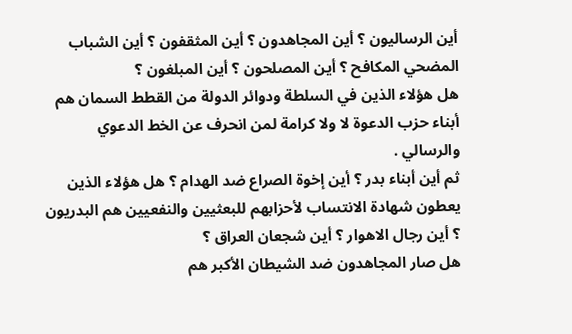أين الرساليون ؟ أين المجاهدون ؟ أين المثقفون ؟ أين الشباب المضحي المكافح ؟ أين المصلحون ؟ أين المبلغون ؟
هل هؤلاء الذين في السلطة ودوائر الدولة من القطط السمان هم أبناء حزب الدعوة لا ولا كرامة لمن انحرف عن الخط الدعوي والرسالي .
ثم أين أبناء بدر ؟ أين إخوة الصراع ضد الهدام ؟ هل هؤلاء الذين يعطون شهادة الانتساب لأحزابهم للبعثيين والنفعيين هم البدريون ؟ أين رجال الاهوار ؟ أين شجعان العراق ؟
هل صار المجاهدون ضد الشيطان الأكبر هم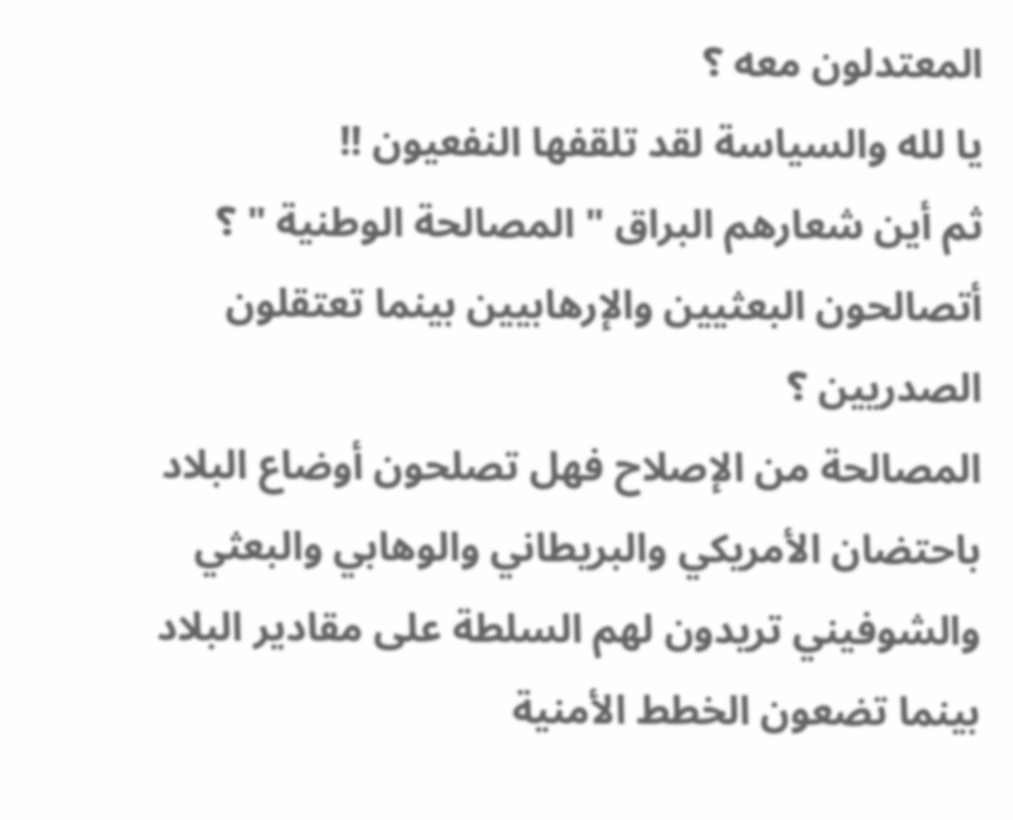المعتدلون معه ؟
يا لله والسياسة لقد تلقفها النفعيون !!
ثم أين شعارهم البراق " المصالحة الوطنية " ؟ أتصالحون البعثيين والإرهابيين بينما تعتقلون الصدريين ؟
المصالحة من الإصلاح فهل تصلحون أوضاع البلاد باحتضان الأمريكي والبريطاني والوهابي والبعثي والشوفيني تريدون لهم السلطة على مقادير البلاد بينما تضعون الخطط الأمنية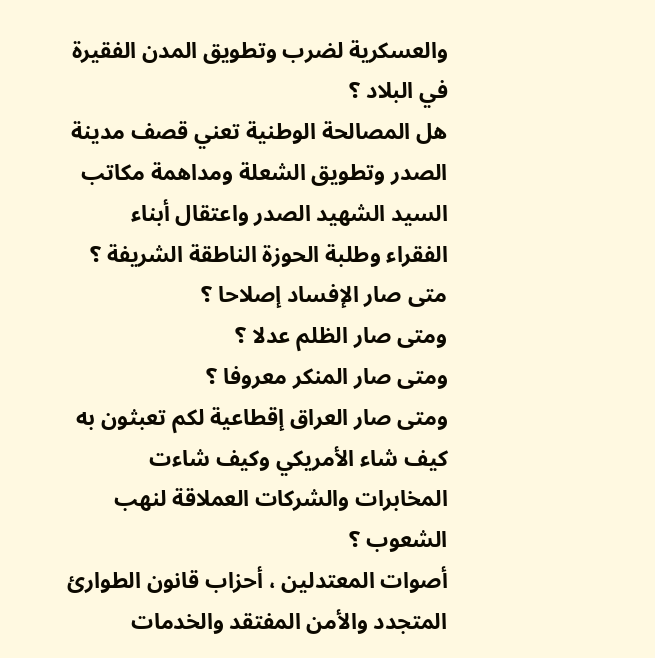والعسكرية لضرب وتطويق المدن الفقيرة في البلاد ؟
هل المصالحة الوطنية تعني قصف مدينة الصدر وتطويق الشعلة ومداهمة مكاتب السيد الشهيد الصدر واعتقال أبناء الفقراء وطلبة الحوزة الناطقة الشريفة ؟
متى صار الإفساد إصلاحا ؟
ومتى صار الظلم عدلا ؟
ومتى صار المنكر معروفا ؟
ومتى صار العراق إقطاعية لكم تعبثون به كيف شاء الأمريكي وكيف شاءت المخابرات والشركات العملاقة لنهب الشعوب ؟
أصوات المعتدلين ، أحزاب قانون الطوارئ المتجدد والأمن المفتقد والخدمات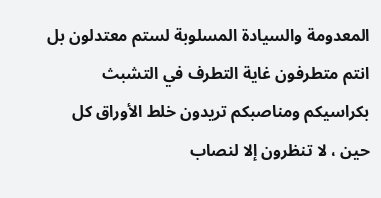المعدومة والسيادة المسلوبة لستم معتدلون بل انتم متطرفون غاية التطرف في التشبث بكراسيكم ومناصبكم تريدون خلط الأوراق كل حين ، لا تنظرون إلا لنصاب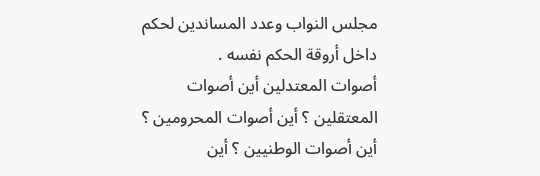مجلس النواب وعدد المساندين لحكم داخل أروقة الحكم نفسه .
أصوات المعتدلين أين أصوات المعتقلين ؟ أين أصوات المحرومين ؟ أين أصوات الوطنيين ؟ أين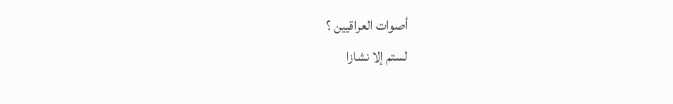أصوات العراقيين ؟
لستم إلا نشازا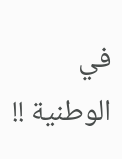في الوطنية !!